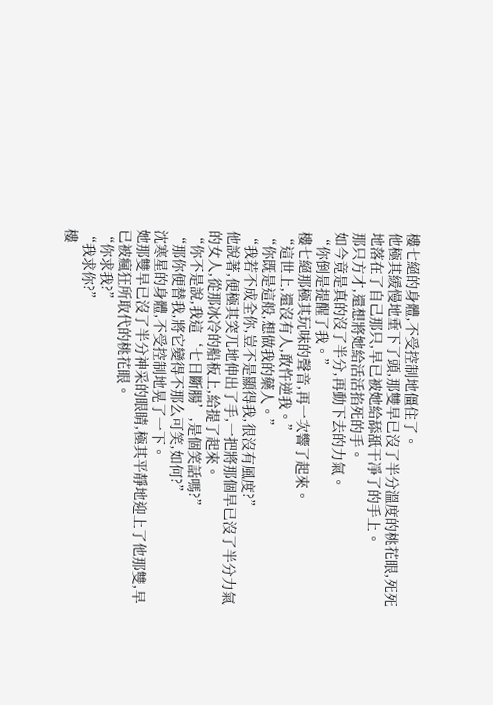樓七絕的身體,不受控制地僵住了。
他極其緩慢地垂下了頭,那雙早已沒了半分溫度的桃花眼,死死地落在了自己那只,早已被她給舔舐干凈了的手上。
那只方才,還想將她給活活掐死的手。
如今竟是真的沒了半分,再動下去的力氣。
“你倒是提醒了我。”
樓七絕那極其玩味的聲音,再一次響了起來。
“這世上,還沒有人,敢忤逆我。”
“你既是這般,想做我的藥人。”
“我若不成全你,豈不是顯得我,很沒有風度?”
他說著,便極其突兀地伸出了手,一把將那個早已沒了半分力氣的女人,從那冰冷的船板上,給提了起來。
“你不是說,我這‘七日斷腸’,是個笑話嗎?”
“那你便替我,將它變得不那么可笑,如何?”
沈寒星的身體,不受控制地晃了一下。
她那雙早已沒了半分神采的眼睛,極其平靜地迎上了他那雙,早已被瘋狂所取代的桃花眼。
“你求我?”
“我求你?”
樓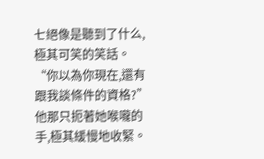七絕像是聽到了什么,極其可笑的笑話。
“你以為你現在,還有跟我談條件的資格?”
他那只扼著她喉嚨的手,極其緩慢地收緊。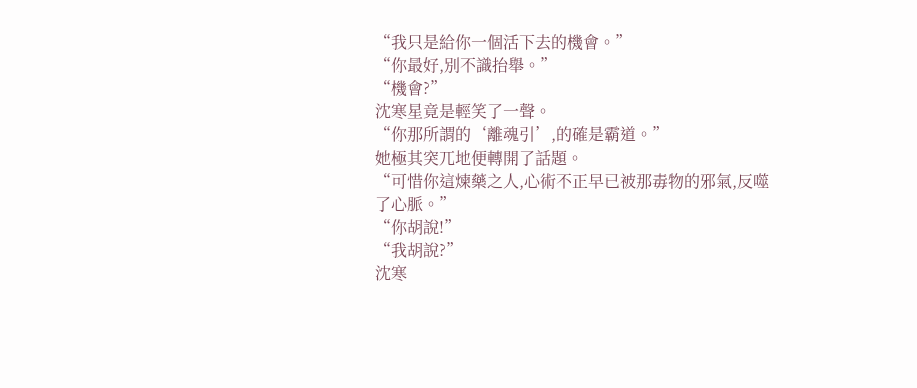“我只是給你一個活下去的機會。”
“你最好,別不識抬舉。”
“機會?”
沈寒星竟是輕笑了一聲。
“你那所謂的‘離魂引’,的確是霸道。”
她極其突兀地便轉開了話題。
“可惜你這煉藥之人,心術不正早已被那毒物的邪氣,反噬了心脈。”
“你胡說!”
“我胡說?”
沈寒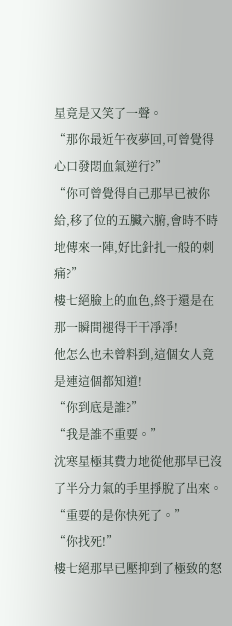星竟是又笑了一聲。
“那你最近午夜夢回,可曾覺得心口發悶血氣逆行?”
“你可曾覺得自己那早已被你給,移了位的五臟六腑,會時不時地傳來一陣,好比針扎一般的刺痛?”
樓七絕臉上的血色,終于還是在那一瞬間褪得干干凈凈!
他怎么也未曾料到,這個女人竟是連這個都知道!
“你到底是誰?”
“我是誰不重要。”
沈寒星極其費力地從他那早已沒了半分力氣的手里掙脫了出來。
“重要的是你快死了。”
“你找死!”
樓七絕那早已壓抑到了極致的怒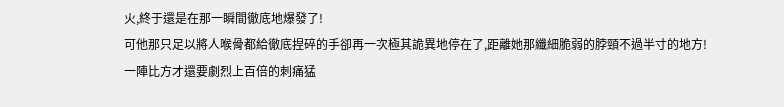火,終于還是在那一瞬間徹底地爆發了!
可他那只足以將人喉骨都給徹底捏碎的手卻再一次極其詭異地停在了,距離她那纖細脆弱的脖頸不過半寸的地方!
一陣比方才還要劇烈上百倍的刺痛猛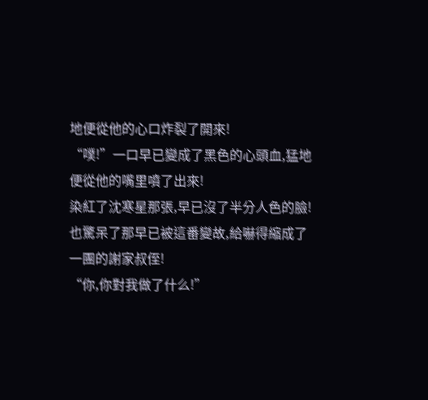地便從他的心口炸裂了開來!
“噗!”一口早已變成了黑色的心頭血,猛地便從他的嘴里噴了出來!
染紅了沈寒星那張,早已沒了半分人色的臉!
也驚呆了那早已被這番變故,給嚇得縮成了一團的謝家叔侄!
“你,你對我做了什么!”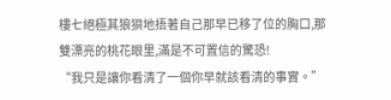樓七絕極其狼狽地捂著自己那早已移了位的胸口,那雙漂亮的桃花眼里,滿是不可置信的驚恐!
“我只是讓你看清了一個你早就該看清的事實。”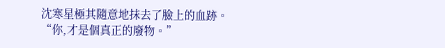沈寒星極其隨意地抹去了臉上的血跡。
“你,才是個真正的廢物。”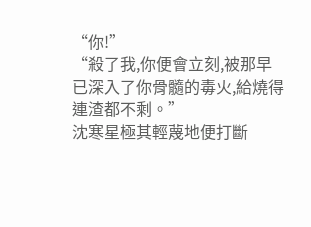“你!”
“殺了我,你便會立刻,被那早已深入了你骨髓的毒火,給燒得連渣都不剩。”
沈寒星極其輕蔑地便打斷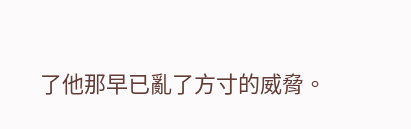了他那早已亂了方寸的威脅。